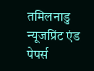तमिलनाडु न्यूजप्रिंट एंड पेपर्स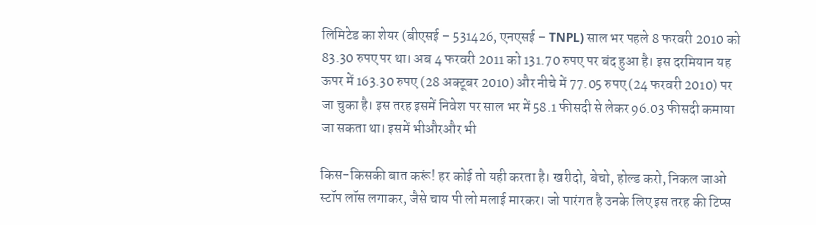लिमिटेड का शेयर (बीएसई – 531426, एनएसई – TNPL) साल भर पहले 8 फरवरी 2010 को 83.30 रुपए पर था। अब 4 फरवरी 2011 को 131.70 रुपए पर बंद हुआ है। इस दरमियान यह ऊपर में 163.30 रुपए (28 अक्टूबर 2010) और नीचे में 77.05 रुपए (24 फरवरी 2010) पर जा चुका है। इस तरह इसमें निवेश पर साल भर में 58.1 फीसदी से लेकर 96.03 फीसदी कमाया जा सकता था। इसमें भीऔरऔर भी

किस-किसकी बात करूं! हर कोई तो यही करता है। खरीदो, बेचो, होल्ड करो, निकल जाओ स्टॉप लॉस लगाकर, जैसे चाय पी लो मलाई मारकर। जो पारंगत है उनके लिए इस तरह की टिप्स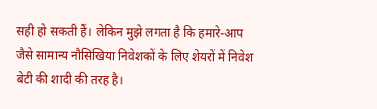सही हो सकती हैं। लेकिन मुझे लगता है कि हमारे-आप जैसे सामान्य नौसिखिया निवेशकों के लिए शेयरों में निवेश बेटी की शादी की तरह है।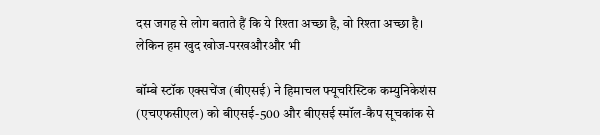दस जगह से लोग बताते हैं कि ये रिश्ता अच्छा है, वो रिश्ता अच्छा है। लेकिन हम खुद खोज-परखऔरऔर भी

बॉम्बे स्टॉक एक्सचेंज (बीएसई) ने हिमाचल फ्यूचरिस्टिक कम्युनिकेशंस (एचएफसीएल) को बीएसई-500 और बीएसई स्मॉल-कैप सूचकांक से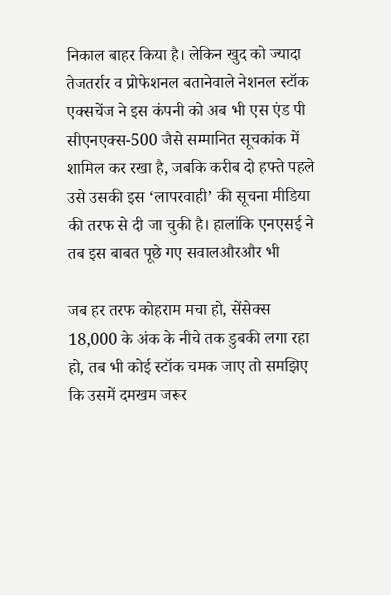निकाल बाहर किया है। लेकिन खुद को ज्यादा तेजतर्रार व प्रोफेशनल बतानेवाले नेशनल स्टॉक एक्सचेंज ने इस कंपनी को अब भी एस एंड पी सीएनएक्स-500 जैसे सम्मानित सूचकांक में शामिल कर रखा है, जबकि करीब दो हफ्ते पहले उसे उसकी इस ‘लापरवाही’ की सूचना मीडिया की तरफ से दी जा चुकी है। हालांकि एनएसई ने तब इस बाबत पूछे गए सवालऔरऔर भी

जब हर तरफ कोहराम मचा हो, सेंसेक्स 18,000 के अंक के नीचे तक डुबकी लगा रहा हो, तब भी कोई स्टॉक चमक जाए तो समझिए कि उसमें दमखम जरूर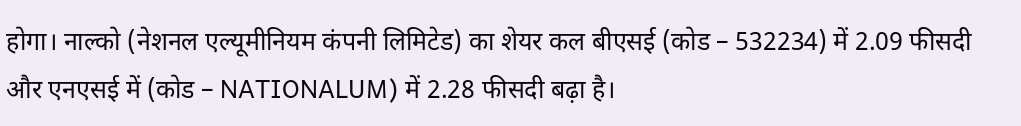होगा। नाल्को (नेशनल एल्यूमीनियम कंपनी लिमिटेड) का शेयर कल बीएसई (कोड – 532234) में 2.09 फीसदी और एनएसई में (कोड – NATIONALUM) में 2.28 फीसदी बढ़ा है।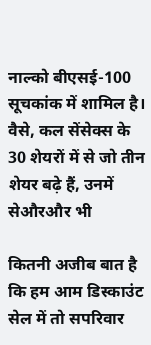नाल्को बीएसई-100 सूचकांक में शामिल है। वैसे, कल सेंसेक्स के 30 शेयरों में से जो तीन शेयर बढ़े हैं, उनमें सेऔरऔर भी

कितनी अजीब बात है कि हम आम डिस्काउंट सेल में तो सपरिवार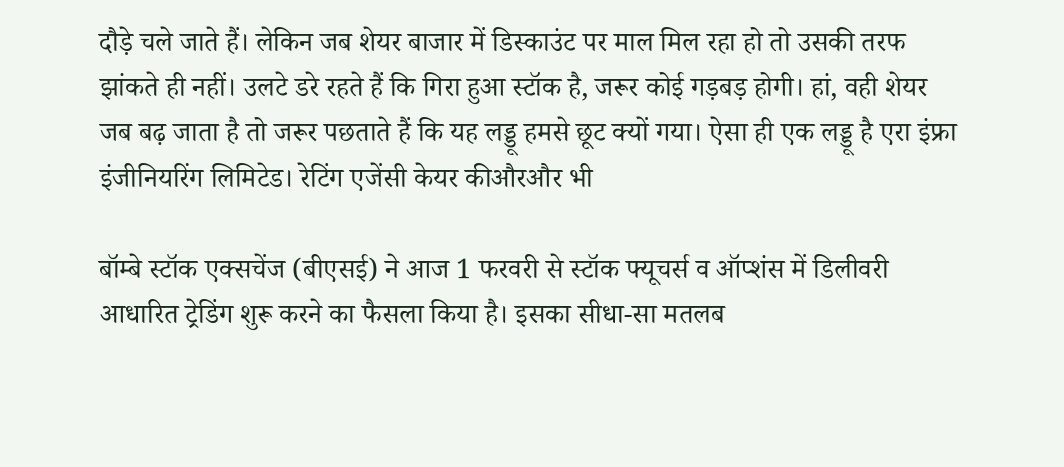दौड़े चले जाते हैं। लेकिन जब शेयर बाजार में डिस्काउंट पर माल मिल रहा हो तो उसकी तरफ झांकते ही नहीं। उलटे डरे रहते हैं कि गिरा हुआ स्टॉक है, जरूर कोई गड़बड़ होगी। हां, वही शेयर जब बढ़ जाता है तो जरूर पछताते हैं कि यह लड्डू हमसे छूट क्यों गया। ऐसा ही एक लड्डू है एरा इंफ्रा इंजीनियरिंग लिमिटेड। रेटिंग एजेंसी केयर कीऔरऔर भी

बॉम्बे स्टॉक एक्सचेंज (बीएसई) ने आज 1 फरवरी से स्टॉक फ्यूचर्स व ऑप्शंस में डिलीवरी आधारित ट्रेडिंग शुरू करने का फैसला किया है। इसका सीधा-सा मतलब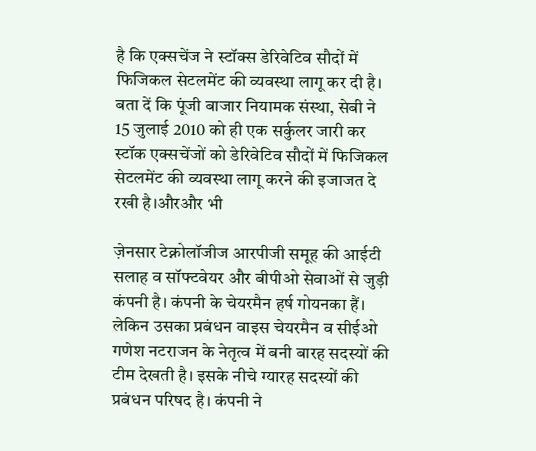है कि एक्सचेंज ने स्टॉक्स डेरिवेटिव सौदों में फिजिकल सेटलमेंट की व्यवस्था लागू कर दी है। बता दें कि पूंजी बाजार नियामक संस्था, सेबी ने 15 जुलाई 2010 को ही एक सर्कुलर जारी कर स्टॉक एक्सचेंजों को डेरिवेटिव सौदों में फिजिकल सेटलमेंट की व्यवस्था लागू करने की इजाजत दे रखी है।औरऔर भी

ज़ेनसार टेक्नोलॉजीज आरपीजी समूह की आईटी सलाह व सॉफ्टवेयर और बीपीओ सेवाओं से जुड़ी कंपनी है। कंपनी के चेयरमैन हर्ष गोयनका हैं। लेकिन उसका प्रबंधन वाइस चेयरमैन व सीईओ गणेश नटराजन के नेतृत्व में बनी बारह सदस्यों की टीम देखती है। इसके नीचे ग्यारह सदस्यों की प्रबंधन परिषद है। कंपनी ने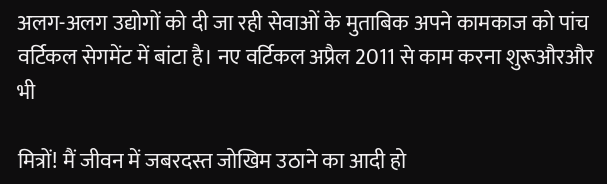अलग-अलग उद्योगों को दी जा रही सेवाओं के मुताबिक अपने कामकाज को पांच वर्टिकल सेगमेंट में बांटा है। नए वर्टिकल अप्रैल 2011 से काम करना शुरूऔरऔर भी

मित्रों! मैं जीवन में जबरदस्त जोखिम उठाने का आदी हो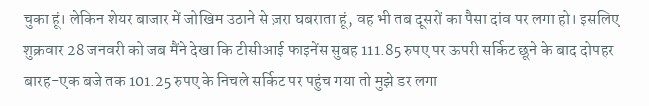चुका हूं। लेकिन शेयर बाजार में जोखिम उठाने से ज़रा घबराता हूं, वह भी तब दूसरों का पैसा दांव पर लगा हो। इसलिए शुक्रवार 28 जनवरी को जब मैंने देखा कि टीसीआई फाइनेंस सुबह 111.85 रुपए पर ऊपरी सर्किट छूने के बाद दोपहर बारह-एक बजे तक 101.25 रुपए के निचले सर्किट पर पहुंच गया तो मुझे डर लगा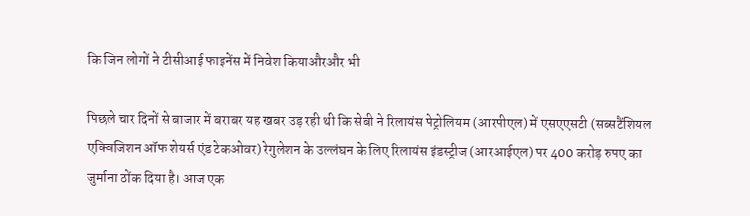कि जिन लोगों ने टीसीआई फाइनेंस में निवेश कियाऔरऔर भी

पिछले चार दिनों से बाजार में बराबर यह खबर उड़ रही थी कि सेबी ने रिलायंस पेट्रोलियम (आरपीएल) में एसएएसटी (सब्सटैंशियल एक्विजिशन ऑफ शेयर्स एंड टेकओवर) रेगुलेशन के उल्लंघन के लिए रिलायंस इंडस्ट्रीज (आरआईएल) पर 400 करोड़ रुपए का जुर्माना ठोंक दिया है। आज एक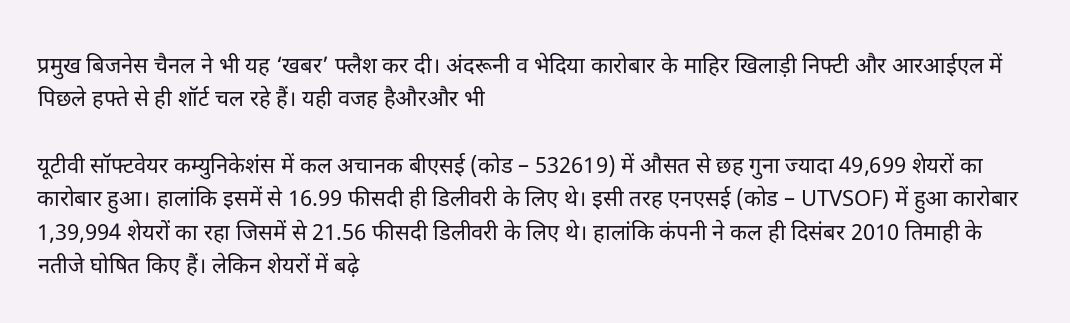प्रमुख बिजनेस चैनल ने भी यह ‘खबर’ फ्लैश कर दी। अंदरूनी व भेदिया कारोबार के माहिर खिलाड़ी निफ्टी और आरआईएल में पिछले हफ्ते से ही शॉर्ट चल रहे हैं। यही वजह हैऔरऔर भी

यूटीवी सॉफ्टवेयर कम्युनिकेशंस में कल अचानक बीएसई (कोड – 532619) में औसत से छह गुना ज्यादा 49,699 शेयरों का कारोबार हुआ। हालांकि इसमें से 16.99 फीसदी ही डिलीवरी के लिए थे। इसी तरह एनएसई (कोड – UTVSOF) में हुआ कारोबार 1,39,994 शेयरों का रहा जिसमें से 21.56 फीसदी डिलीवरी के लिए थे। हालांकि कंपनी ने कल ही दिसंबर 2010 तिमाही के नतीजे घोषित किए हैं। लेकिन शेयरों में बढ़े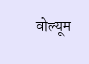वोल्यूम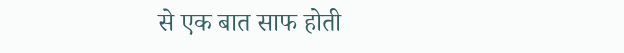से एक बात साफ होती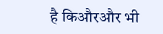है किऔरऔर भी